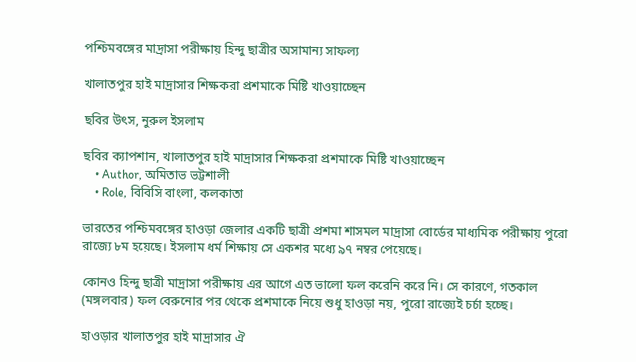পশ্চিমবঙ্গের মাদ্রাসা পরীক্ষায় হিন্দু ছাত্রীর অসামান্য সাফল্য

খালাতপুর হাই মাদ্রাসার শিক্ষকরা প্রশমাকে মিষ্টি খাওয়াচ্ছেন

ছবির উৎস, নুরুল ইসলাম

ছবির ক্যাপশান, খালাতপুর হাই মাদ্রাসার শিক্ষকরা প্রশমাকে মিষ্টি খাওয়াচ্ছেন
    • Author, অমিতাভ ভট্টশালী
    • Role, বিবিসি বাংলা, কলকাতা

ভারতের পশ্চিমবঙ্গের হাওড়া জেলার একটি ছাত্রী প্রশমা শাসমল মাদ্রাসা বোর্ডের মাধ্যমিক পরীক্ষায় পুরো রাজ্যে ৮ম হয়েছে। ইসলাম ধর্ম শিক্ষায় সে একশর মধ্যে ৯৭ নম্বর পেয়েছে।

কোনও হিন্দু ছাত্রী মাদ্রাসা পরীক্ষায় এর আগে এত ভালো ফল করেনি করে নি। সে কারণে, গতকাল (মঙ্গলবার) ফল বেরুনোর পর থেকে প্রশমাকে নিয়ে শুধু হাওড়া নয়, পুরো রাজ্যেই চর্চা হচ্ছে।

হাওড়ার খালাতপুর হাই মাদ্রাসার ঐ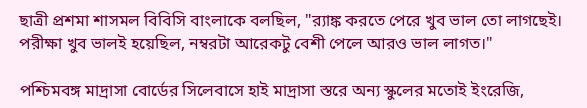ছাত্রী প্রশমা শাসমল বিবিসি বাংলাকে বলছিল, "র‍্যাঙ্ক করতে পেরে খুব ভাল তো লাগছেই। পরীক্ষা খুব ভালই হয়েছিল, নম্বরটা আরেকটু বেশী পেলে আরও ভাল লাগত।"

পশ্চিমবঙ্গ মাদ্রাসা বোর্ডের সিলেবাসে হাই মাদ্রাসা স্তরে অন্য স্কুলের মতোই ইংরেজি,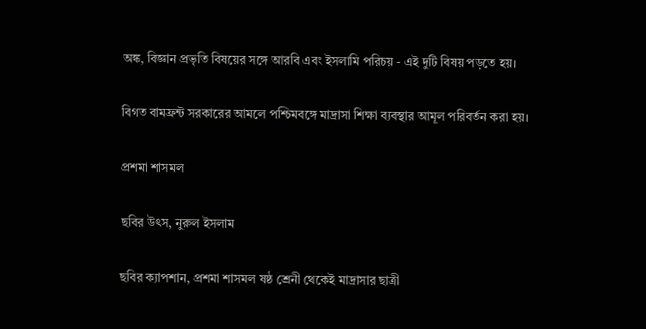অঙ্ক, বিজ্ঞান প্রভৃতি বিষয়ের সঙ্গে আরবি এবং ইসলামি পরিচয় - এই দুটি বিষয় পড়তে হয়।

বিগত বামফ্রন্ট সরকারের আমলে পশ্চিমবঙ্গে মাদ্রাসা শিক্ষা ব্যবস্থার আমূল পরিবর্তন করা হয়।

প্রশমা শাসমল

ছবির উৎস, নুরুল ইসলাম

ছবির ক্যাপশান, প্রশমা শাসমল ষষ্ঠ শ্রেনী থেকেই মাদ্রাসার ছাত্রী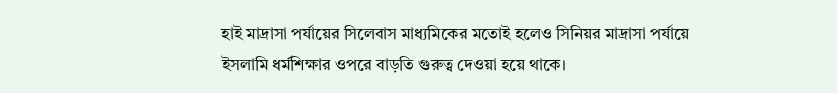হাই মাদ্রাসা পর্যায়ের সিলেবাস মাধ্যমিকের মতোই হলেও সিনিয়র মাদ্রাসা পর্যায়ে ইসলামি ধর্মশিক্ষার ওপরে বাড়তি গুরুত্ব দেওয়া হয়ে থাকে।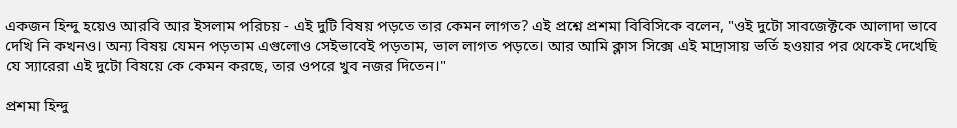একজন হিন্দু হয়েও আরবি আর ইসলাম পরিচয় - এই দুটি বিষয় পড়তে তার কেমন লাগত? এই প্রশ্নে প্রশমা বিবিসিকে বলেন, "ওই দুটো সাবজেক্টকে আলাদা ভাবে দেখি নি কখনও। অন্য বিষয় যেমন পড়তাম এগুলোও সেইভাবেই পড়তাম, ভাল লাগত পড়তে। আর আমি ক্লাস সিক্সে এই মাদ্রাসায় ভর্তি হওয়ার পর থেকেই দেখেছি যে স্যারেরা এই দুটো বিষয়ে কে কেমন করছে, তার ওপরে খুব নজর দিতেন।"

প্রশমা হিন্দু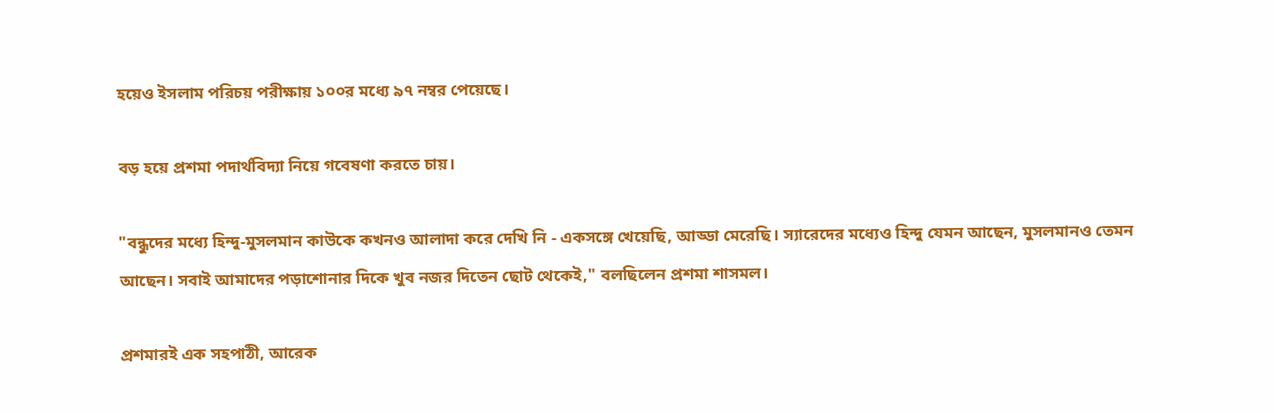হয়েও ইসলাম পরিচয় পরীক্ষায় ১০০র মধ্যে ৯৭ নম্বর পেয়েছে।

বড় হয়ে প্রশমা পদার্থবিদ্যা নিয়ে গবেষণা করতে চায়।

"বন্ধুদের মধ্যে হিন্দু-মুসলমান কাউকে কখনও আলাদা করে দেখি নি - একসঙ্গে খেয়েছি, আড্ডা মেরেছি। স্যারেদের মধ্যেও হিন্দু যেমন আছেন, মুসলমানও তেমন আছেন। সবাই আমাদের পড়াশোনার দিকে খুব নজর দিতেন ছোট থেকেই," বলছিলেন প্রশমা শাসমল।

প্রশমারই এক সহপাঠী, আরেক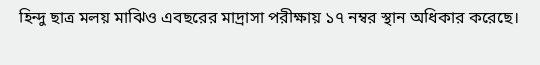হিন্দু ছাত্র মলয় মাঝিও এবছরের মাদ্রাসা পরীক্ষায় ১৭ নম্বর স্থান অধিকার করেছে।